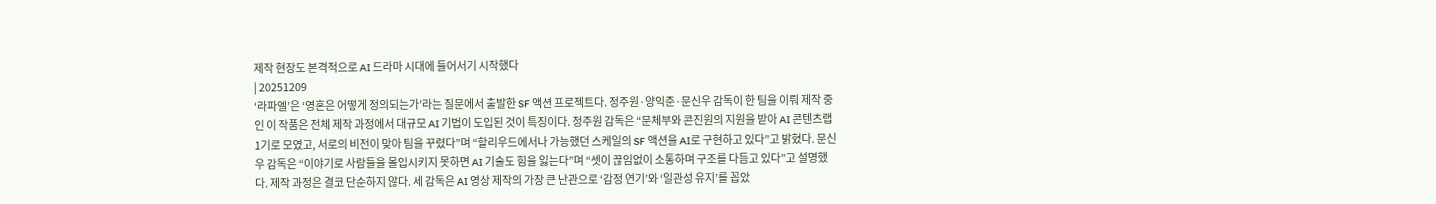제작 현장도 본격적으로 AI 드라마 시대에 들어서기 시작했다
| 20251209
‘라파엘’은 ‘영혼은 어떻게 정의되는가’라는 질문에서 출발한 SF 액션 프로젝트다. 정주원·양익준·문신우 감독이 한 팀을 이뤄 제작 중인 이 작품은 전체 제작 과정에서 대규모 AI 기법이 도입된 것이 특징이다. 정주원 감독은 “문체부와 콘진원의 지원을 받아 AI 콘텐츠랩 1기로 모였고, 서로의 비전이 맞아 팀을 꾸렸다”며 “할리우드에서나 가능했던 스케일의 SF 액션을 AI로 구현하고 있다”고 밝혔다. 문신우 감독은 “이야기로 사람들을 몰입시키지 못하면 AI 기술도 힘을 잃는다”며 “셋이 끊임없이 소통하며 구조를 다듬고 있다”고 설명했다. 제작 과정은 결코 단순하지 않다. 세 감독은 AI 영상 제작의 가장 큰 난관으로 ‘감정 연기’와 ‘일관성 유지’를 꼽았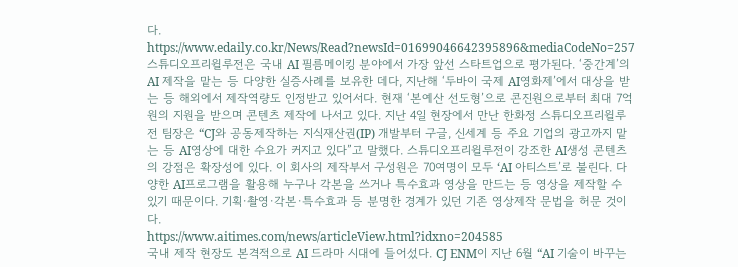다.
https://www.edaily.co.kr/News/Read?newsId=01699046642395896&mediaCodeNo=257
스튜디오프리윌루전은 국내 AI 필름메이킹 분야에서 가장 앞선 스타트업으로 평가된다. ‘중간계’의 AI 제작을 맡는 등 다양한 실증사례를 보유한 데다, 지난해 ‘두바이 국제 AI영화제’에서 대상을 받는 등 해외에서 제작역량도 인정받고 있어서다. 현재 ‘본예산 선도형’으로 콘진원으로부터 최대 7억 원의 지원을 받으며 콘텐츠 제작에 나서고 있다. 지난 4일 현장에서 만난 한화정 스튜디오프리윌루전 팀장은 “CJ와 공동제작하는 지식재산권(IP) 개발부터 구글, 신세계 등 주요 기업의 광고까지 맡는 등 AI영상에 대한 수요가 커지고 있다”고 말했다. 스튜디오프리윌루전이 강조한 AI생성 콘텐츠의 강점은 확장성에 있다. 이 회사의 제작부서 구성원은 70여명이 모두 ‘AI 아티스트’로 불린다. 다양한 AI프로그램을 활용해 누구나 각본을 쓰거나 특수효과 영상을 만드는 등 영상을 제작할 수 있기 때문이다. 기획·촬영·각본·특수효과 등 분명한 경계가 있던 기존 영상제작 문법을 허문 것이다.
https://www.aitimes.com/news/articleView.html?idxno=204585
국내 제작 현장도 본격적으로 AI 드라마 시대에 들어섰다. CJ ENM이 지난 6월 “AI 기술이 바꾸는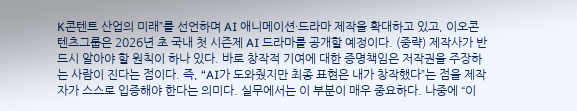K콘텐트 산업의 미래”를 선언하며 AI 애니메이션·드라마 제작을 확대하고 있고, 이오콘텐츠그룹은 2026년 초 국내 첫 시즌제 AI 드라마를 공개할 예정이다. (중략) 제작사가 반드시 알아야 할 원칙이 하나 있다. 바로 창작적 기여에 대한 증명책임은 저작권을 주장하는 사람이 진다는 점이다. 즉, “AI가 도와줬지만 최종 표현은 내가 창작했다”는 점을 제작자가 스스로 입증해야 한다는 의미다. 실무에서는 이 부분이 매우 중요하다. 나중에 “이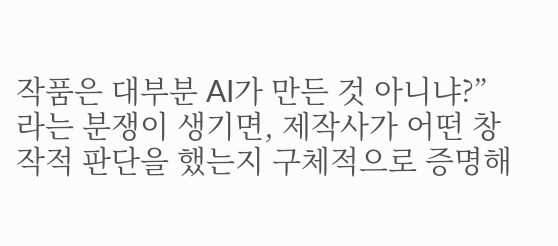작품은 대부분 AI가 만든 것 아니냐?”라는 분쟁이 생기면, 제작사가 어떤 창작적 판단을 했는지 구체적으로 증명해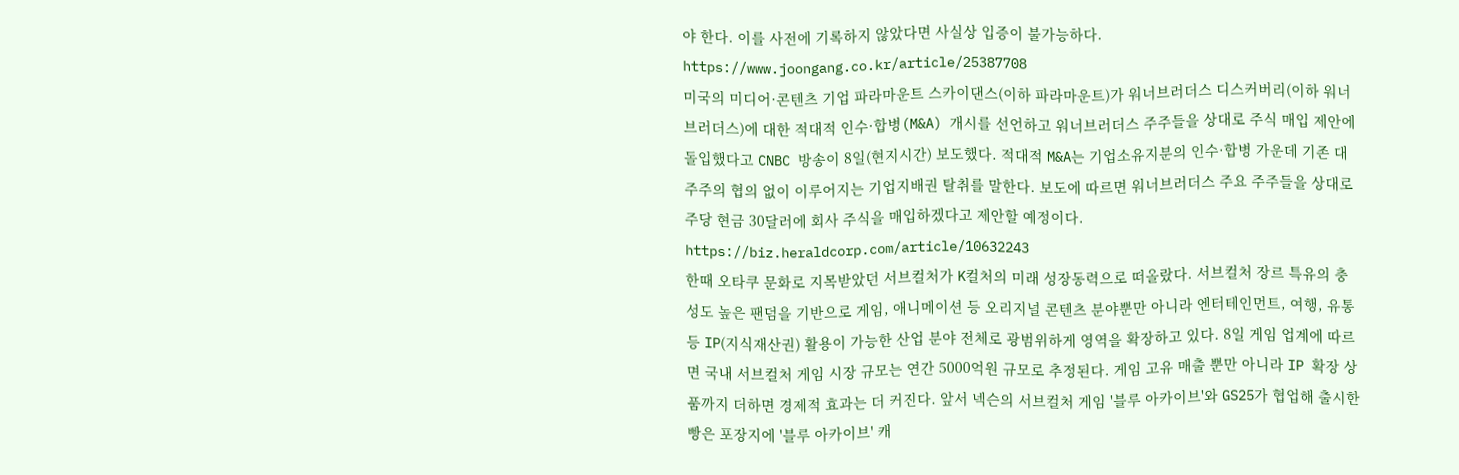야 한다. 이를 사전에 기록하지 않았다면 사실상 입증이 불가능하다.
https://www.joongang.co.kr/article/25387708
미국의 미디어·콘텐츠 기업 파라마운트 스카이댄스(이하 파라마운트)가 워너브러더스 디스커버리(이하 워너브러더스)에 대한 적대적 인수·합병(M&A) 개시를 선언하고 워너브러더스 주주들을 상대로 주식 매입 제안에 돌입했다고 CNBC 방송이 8일(현지시간) 보도했다. 적대적 M&A는 기업소유지분의 인수·합병 가운데 기존 대주주의 협의 없이 이루어지는 기업지배권 탈취를 말한다. 보도에 따르면 워너브러더스 주요 주주들을 상대로 주당 현금 30달러에 회사 주식을 매입하겠다고 제안할 예정이다.
https://biz.heraldcorp.com/article/10632243
한때 오타쿠 문화로 지목받았던 서브컬처가 K컬처의 미래 성장동력으로 떠올랐다. 서브컬처 장르 특유의 충성도 높은 팬덤을 기반으로 게임, 애니메이션 등 오리지널 콘텐츠 분야뿐만 아니라 엔터테인먼트, 여행, 유통 등 IP(지식재산권) 활용이 가능한 산업 분야 전체로 광범위하게 영역을 확장하고 있다. 8일 게임 업계에 따르면 국내 서브컬처 게임 시장 규모는 연간 5000억원 규모로 추정된다. 게임 고유 매출 뿐만 아니라 IP 확장 상품까지 더하면 경제적 효과는 더 커진다. 앞서 넥슨의 서브컬처 게임 '블루 아카이브'와 GS25가 협업해 출시한 빵은 포장지에 '블루 아카이브' 캐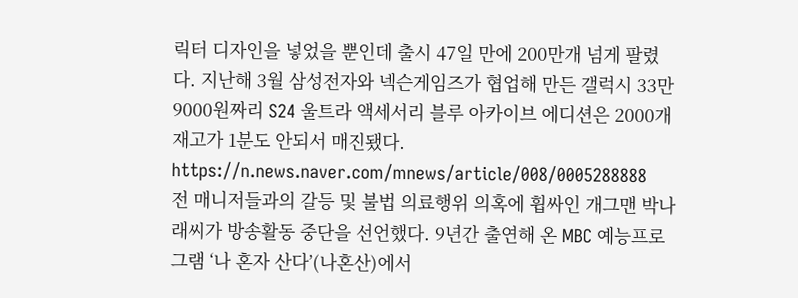릭터 디자인을 넣었을 뿐인데 출시 47일 만에 200만개 넘게 팔렸다. 지난해 3월 삼성전자와 넥슨게임즈가 협업해 만든 갤럭시 33만9000원짜리 S24 울트라 액세서리 블루 아카이브 에디션은 2000개 재고가 1분도 안되서 매진됐다.
https://n.news.naver.com/mnews/article/008/0005288888
전 매니저들과의 갈등 및 불법 의료행위 의혹에 휩싸인 개그맨 박나래씨가 방송활동 중단을 선언했다. 9년간 출연해 온 MBC 예능프로그램 ‘나 혼자 산다’(나혼산)에서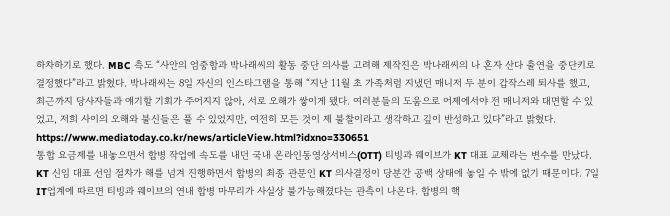하차하기로 했다. MBC 측도 “사안의 엄중함과 박나래씨의 활동 중단 의사를 고려해 제작진은 박나래씨의 나 혼자 산다 출연을 중단키로 결정했다”라고 밝혔다. 박나래씨는 8일 자신의 인스타그램을 통해 “지난 11월 초 가족처럼 지냈던 매니저 두 분이 갑작스레 퇴사를 했고, 최근까지 당사자들과 얘기할 기회가 주어지지 않아, 서로 오해가 쌓이게 됐다. 여러분들의 도움으로 어제에서야 전 매니저와 대면할 수 있었고, 저희 사이의 오해와 불신들은 풀 수 있었지만, 여전히 모든 것이 제 불찰이라고 생각하고 깊이 반성하고 있다”라고 밝혔다.
https://www.mediatoday.co.kr/news/articleView.html?idxno=330651
통합 요금제를 내놓으면서 합병 작업에 속도를 내던 국내 온라인동영상서비스(OTT) 티빙과 웨이브가 KT 대표 교체라는 변수를 만났다. KT 신임 대표 선임 절차가 해를 넘겨 진행하면서 합병의 최종 관문인 KT 의사결정이 당분간 공백 상태에 놓일 수 밖에 없기 때문이다. 7일 IT업계에 따르면 티빙과 웨이브의 연내 합병 마무리가 사실상 불가능해졌다는 관측이 나온다. 합병의 핵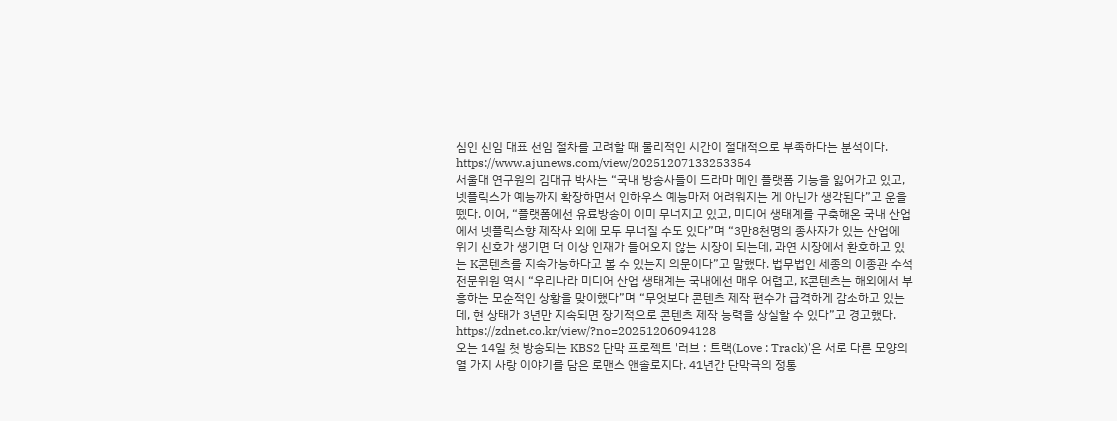심인 신임 대표 선임 절차를 고려할 때 물리적인 시간이 절대적으로 부족하다는 분석이다.
https://www.ajunews.com/view/20251207133253354
서울대 연구원의 김대규 박사는 “국내 방송사들이 드라마 메인 플랫폼 기능을 잃어가고 있고, 넷플릭스가 예능까지 확장하면서 인하우스 예능마저 어려워지는 게 아닌가 생각된다”고 운을 뗐다. 이어, “플랫폼에선 유료방송이 이미 무너지고 있고, 미디어 생태계를 구축해온 국내 산업에서 넷플릭스향 제작사 외에 모두 무너질 수도 있다”며 “3만8천명의 종사자가 있는 산업에 위기 신호가 생기면 더 이상 인재가 들어오지 않는 시장이 되는데, 과연 시장에서 환호하고 있는 K콘텐츠를 지속가능하다고 볼 수 있는지 의문이다”고 말했다. 법무법인 세종의 이종관 수석전문위원 역시 “우리나라 미디어 산업 생태계는 국내에선 매우 어렵고, K콘텐츠는 해외에서 부흥하는 모순적인 상황을 맞이했다”며 “무엇보다 콘텐츠 제작 편수가 급격하게 감소하고 있는데, 현 상태가 3년만 지속되면 장기적으로 콘텐츠 제작 능력을 상실할 수 있다”고 경고했다.
https://zdnet.co.kr/view/?no=20251206094128
오는 14일 첫 방송되는 KBS2 단막 프로젝트 '러브 : 트랙(Love : Track)'은 서로 다른 모양의 열 가지 사랑 이야기를 담은 로맨스 앤솔로지다. 41년간 단막극의 정통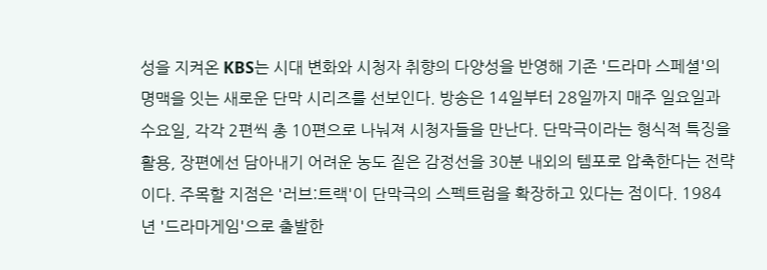성을 지켜온 KBS는 시대 변화와 시청자 취향의 다양성을 반영해 기존 '드라마 스페셜'의 명맥을 잇는 새로운 단막 시리즈를 선보인다. 방송은 14일부터 28일까지 매주 일요일과 수요일, 각각 2편씩 총 10편으로 나눠져 시청자들을 만난다. 단막극이라는 형식적 특징을 활용, 장편에선 담아내기 어려운 농도 짙은 감정선을 30분 내외의 템포로 압축한다는 전략이다. 주목할 지점은 '러브:트랙'이 단막극의 스펙트럼을 확장하고 있다는 점이다. 1984년 '드라마게임'으로 출발한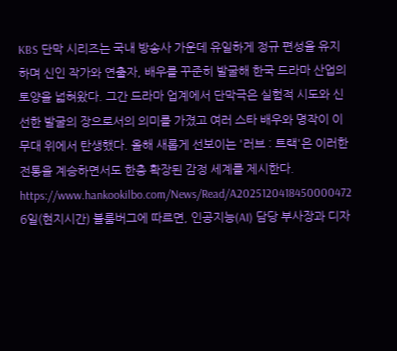KBS 단막 시리즈는 국내 방송사 가운데 유일하게 정규 편성을 유지하며 신인 작가와 연출자, 배우를 꾸준히 발굴해 한국 드라마 산업의 토양을 넓혀왔다. 그간 드라마 업계에서 단막극은 실험적 시도와 신선한 발굴의 장으로서의 의미를 가졌고 여러 스타 배우와 명작이 이 무대 위에서 탄생했다. 올해 새롭게 선보이는 '러브 : 트랙'은 이러한 전통을 계승하면서도 한층 확장된 감정 세계를 제시한다.
https://www.hankookilbo.com/News/Read/A2025120418450000472
6일(현지시간) 블룸버그에 따르면, 인공지능(AI) 담당 부사장과 디자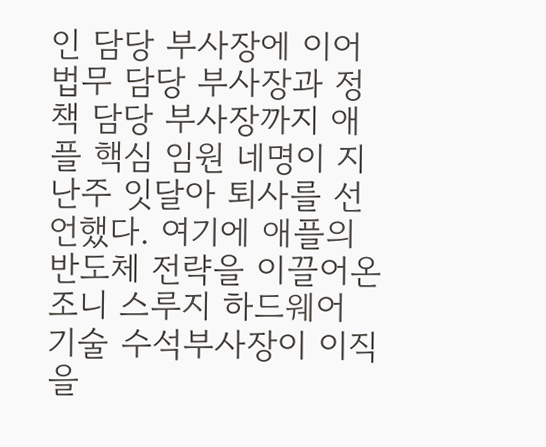인 담당 부사장에 이어 법무 담당 부사장과 정책 담당 부사장까지 애플 핵심 임원 네명이 지난주 잇달아 퇴사를 선언했다. 여기에 애플의 반도체 전략을 이끌어온 조니 스루지 하드웨어 기술 수석부사장이 이직을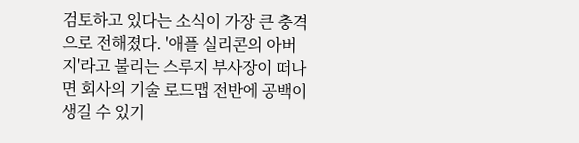검토하고 있다는 소식이 가장 큰 충격으로 전해졌다. '애플 실리콘의 아버지'라고 불리는 스루지 부사장이 떠나면 회사의 기술 로드맵 전반에 공백이 생길 수 있기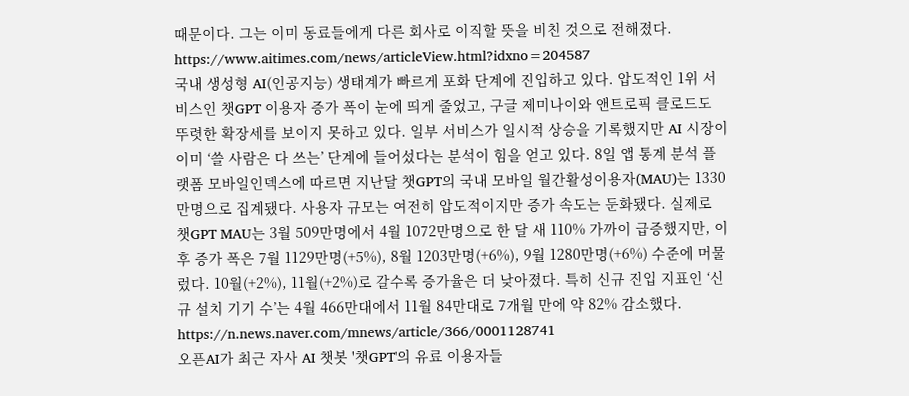때문이다. 그는 이미 동료들에게 다른 회사로 이직할 뜻을 비친 것으로 전해졌다.
https://www.aitimes.com/news/articleView.html?idxno=204587
국내 생성형 AI(인공지능) 생태계가 빠르게 포화 단계에 진입하고 있다. 압도적인 1위 서비스인 챗GPT 이용자 증가 폭이 눈에 띄게 줄었고, 구글 제미나이와 앤트로픽 클로드도 뚜렷한 확장세를 보이지 못하고 있다. 일부 서비스가 일시적 상승을 기록했지만 AI 시장이 이미 ‘쓸 사람은 다 쓰는’ 단계에 들어섰다는 분석이 힘을 얻고 있다. 8일 앱 통계 분석 플랫폼 모바일인덱스에 따르면 지난달 챗GPT의 국내 모바일 월간활성이용자(MAU)는 1330만명으로 집계됐다. 사용자 규모는 여전히 압도적이지만 증가 속도는 둔화됐다. 실제로 챗GPT MAU는 3월 509만명에서 4월 1072만명으로 한 달 새 110% 가까이 급증했지만, 이후 증가 폭은 7월 1129만명(+5%), 8월 1203만명(+6%), 9월 1280만명(+6%) 수준에 머물렀다. 10월(+2%), 11월(+2%)로 갈수록 증가율은 더 낮아졌다. 특히 신규 진입 지표인 ‘신규 설치 기기 수’는 4월 466만대에서 11월 84만대로 7개월 만에 약 82% 감소했다.
https://n.news.naver.com/mnews/article/366/0001128741
오픈AI가 최근 자사 AI 챗봇 '챗GPT'의 유료 이용자들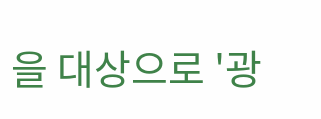을 대상으로 '광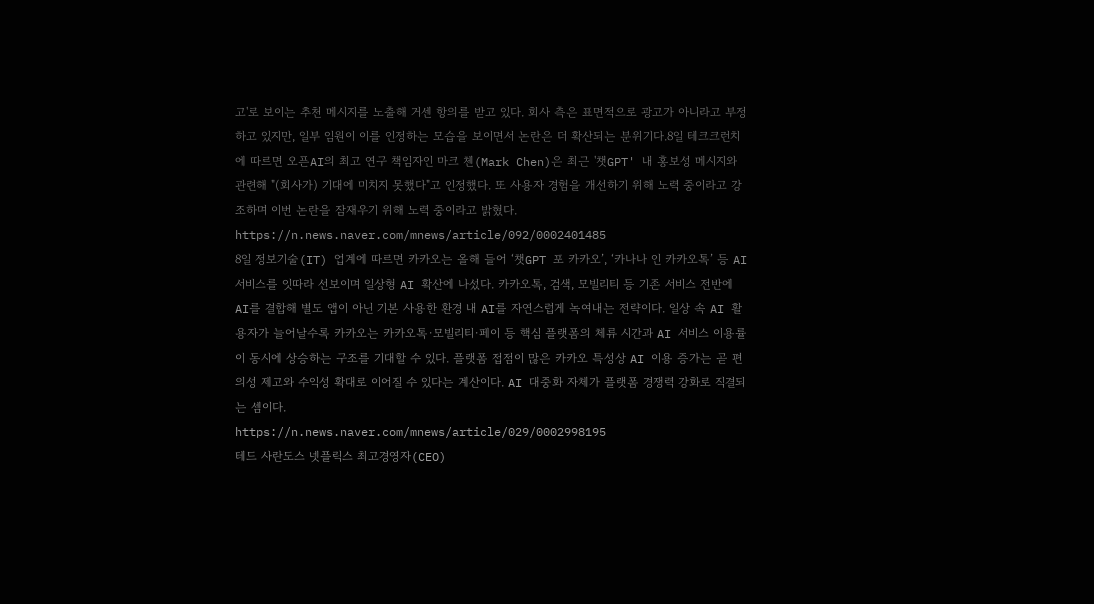고'로 보이는 추천 메시지를 노출해 거센 항의를 받고 있다. 회사 측은 표면적으로 광고가 아니라고 부정하고 있지만, 일부 임원이 이를 인정하는 모습을 보이면서 논란은 더 확산되는 분위기다.8일 테크크런치에 따르면 오픈AI의 최고 연구 책임자인 마크 첸(Mark Chen)은 최근 '챗GPT' 내 홍보성 메시지와 관련해 "(회사가) 기대에 미치지 못했다"고 인정했다. 또 사용자 경험을 개선하기 위해 노력 중이라고 강조하며 이번 논란을 잠재우기 위해 노력 중이라고 밝혔다.
https://n.news.naver.com/mnews/article/092/0002401485
8일 정보기술(IT) 업계에 따르면 카카오는 올해 들어 ‘챗GPT 포 카카오’, ‘카나나 인 카카오톡’ 등 AI 서비스를 잇따라 선보이며 일상형 AI 확산에 나섰다. 카카오톡, 검색, 모빌리티 등 기존 서비스 전반에 AI를 결합해 별도 앱이 아닌 기본 사용한 환경 내 AI를 자연스럽게 녹여내는 전략이다. 일상 속 AI 활용자가 늘어날수록 카카오는 카카오톡·모빌리티·페이 등 핵심 플랫폼의 체류 시간과 AI 서비스 이용률이 동시에 상승하는 구조를 기대할 수 있다. 플랫폼 접점이 많은 카카오 특성상 AI 이용 증가는 곧 편의성 제고와 수익성 확대로 이어질 수 있다는 계산이다. AI 대중화 자체가 플랫폼 경쟁력 강화로 직결되는 셈이다.
https://n.news.naver.com/mnews/article/029/0002998195
테드 사란도스 넷플릭스 최고경영자(CEO)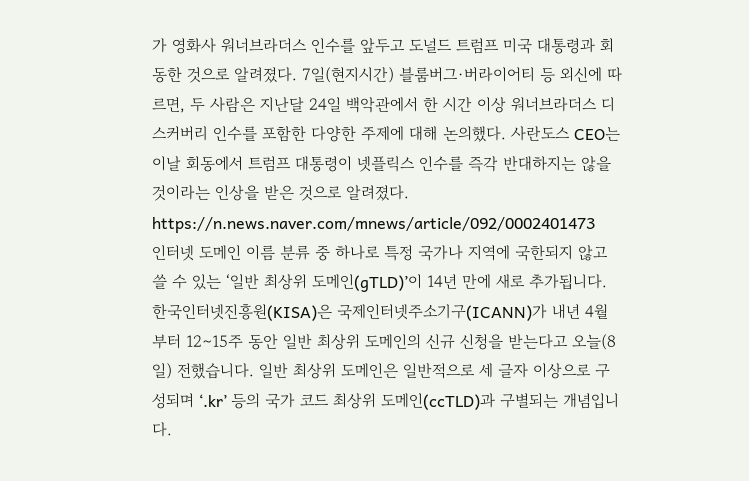가 영화사 워너브라더스 인수를 앞두고 도널드 트럼프 미국 대통령과 회동한 것으로 알려졌다. 7일(현지시간) 블룸버그·버라이어티 등 외신에 따르면, 두 사람은 지난달 24일 백악관에서 한 시간 이상 워너브라더스 디스커버리 인수를 포함한 다양한 주제에 대해 논의했다. 사란도스 CEO는 이날 회동에서 트럼프 대통령이 넷플릭스 인수를 즉각 반대하지는 않을 것이라는 인상을 받은 것으로 알려졌다.
https://n.news.naver.com/mnews/article/092/0002401473
인터넷 도메인 이름 분류 중 하나로 특정 국가나 지역에 국한되지 않고 쓸 수 있는 ‘일반 최상위 도메인(gTLD)’이 14년 만에 새로 추가됩니다. 한국인터넷진흥원(KISA)은 국제인터넷주소기구(ICANN)가 내년 4월부터 12∼15주 동안 일반 최상위 도메인의 신규 신청을 받는다고 오늘(8일) 전했습니다. 일반 최상위 도메인은 일반적으로 세 글자 이상으로 구성되며 ‘.kr’ 등의 국가 코드 최상위 도메인(ccTLD)과 구별되는 개념입니다.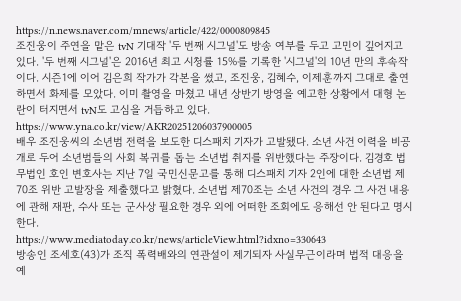https://n.news.naver.com/mnews/article/422/0000809845
조진웅이 주연을 맡은 tvN 기대작 '두 번째 시그널'도 방송 여부를 두고 고민이 깊어지고 있다. '두 번째 시그널'은 2016년 최고 시청률 15%를 기록한 '시그널'의 10년 만의 후속작이다. 시즌1에 이어 김은희 작가가 각본을 썼고, 조진웅, 김혜수, 이제훈까지 그대로 출연하면서 화제를 모았다. 이미 촬영을 마쳤고 내년 상반기 방영을 예고한 상황에서 대형 논란이 터지면서 tvN도 고심을 거듭하고 있다.
https://www.yna.co.kr/view/AKR20251206037900005
배우 조진웅씨의 소년범 전력을 보도한 디스패치 기자가 고발됐다. 소년 사건 이력을 비공개로 두어 소년범들의 사회 복귀를 돕는 소년법 취지를 위반했다는 주장이다. 김경호 법무법인 호인 변호사는 지난 7일 국민신문고를 통해 디스패치 기자 2인에 대한 소년법 제70조 위반 고발장을 제출했다고 밝혔다. 소년법 제70조는 소년 사건의 경우 그 사건 내용에 관해 재판, 수사 또는 군사상 필요한 경우 외에 어떠한 조회에도 응해선 안 된다고 명시한다.
https://www.mediatoday.co.kr/news/articleView.html?idxno=330643
방송인 조세호(43)가 조직 폭력배와의 연관설이 제기되자 사실무근이라며 법적 대응을 예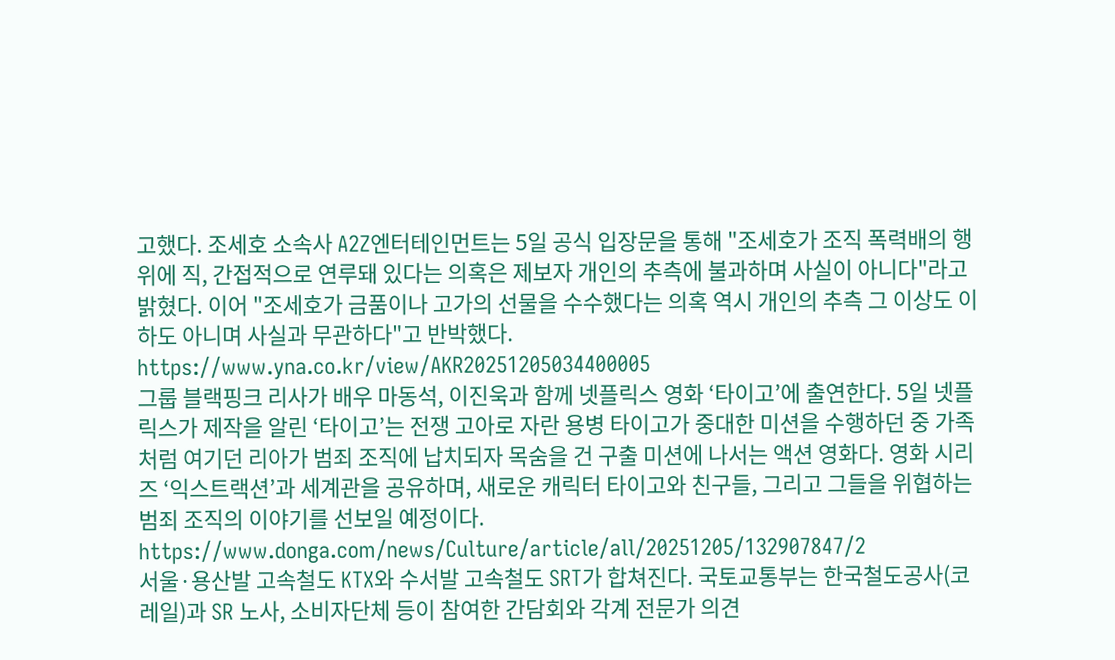고했다. 조세호 소속사 A2Z엔터테인먼트는 5일 공식 입장문을 통해 "조세호가 조직 폭력배의 행위에 직, 간접적으로 연루돼 있다는 의혹은 제보자 개인의 추측에 불과하며 사실이 아니다"라고 밝혔다. 이어 "조세호가 금품이나 고가의 선물을 수수했다는 의혹 역시 개인의 추측 그 이상도 이하도 아니며 사실과 무관하다"고 반박했다.
https://www.yna.co.kr/view/AKR20251205034400005
그룹 블랙핑크 리사가 배우 마동석, 이진욱과 함께 넷플릭스 영화 ‘타이고’에 출연한다. 5일 넷플릭스가 제작을 알린 ‘타이고’는 전쟁 고아로 자란 용병 타이고가 중대한 미션을 수행하던 중 가족처럼 여기던 리아가 범죄 조직에 납치되자 목숨을 건 구출 미션에 나서는 액션 영화다. 영화 시리즈 ‘익스트랙션’과 세계관을 공유하며, 새로운 캐릭터 타이고와 친구들, 그리고 그들을 위협하는 범죄 조직의 이야기를 선보일 예정이다.
https://www.donga.com/news/Culture/article/all/20251205/132907847/2
서울·용산발 고속철도 KTX와 수서발 고속철도 SRT가 합쳐진다. 국토교통부는 한국철도공사(코레일)과 SR 노사, 소비자단체 등이 참여한 간담회와 각계 전문가 의견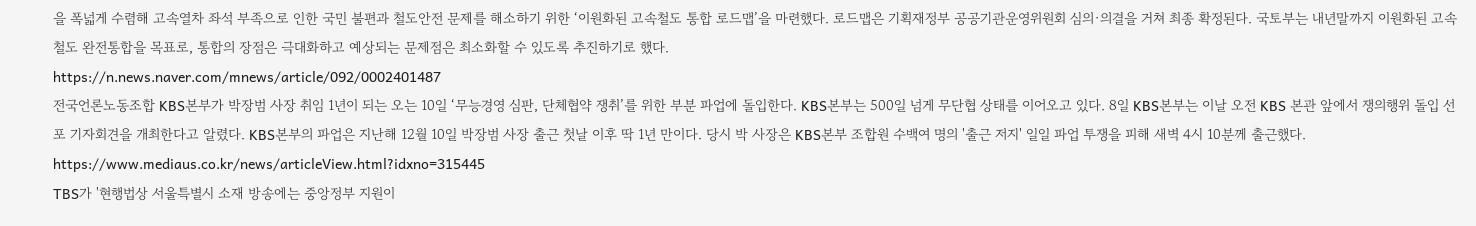을 폭넓게 수렴해 고속열차 좌석 부족으로 인한 국민 불편과 철도안전 문제를 해소하기 위한 ‘이원화된 고속철도 통합 로드맵’을 마련했다. 로드맵은 기획재정부 공공기관운영위원회 심의·의결을 거쳐 최종 확정된다. 국토부는 내년말까지 이원화된 고속철도 완전통합을 목표로, 통합의 장점은 극대화하고 예상되는 문제점은 최소화할 수 있도록 추진하기로 했다.
https://n.news.naver.com/mnews/article/092/0002401487
전국언론노동조합 KBS본부가 박장범 사장 취임 1년이 되는 오는 10일 ‘무능경영 심판, 단체협약 쟁취’를 위한 부분 파업에 돌입한다. KBS본부는 500일 넘게 무단협 상태를 이어오고 있다. 8일 KBS본부는 이날 오전 KBS 본관 앞에서 쟁의행위 돌입 선포 기자회견을 개최한다고 알렸다. KBS본부의 파업은 지난해 12월 10일 박장범 사장 출근 첫날 이후 딱 1년 만이다. 당시 박 사장은 KBS본부 조합원 수백여 명의 '출근 저지' 일일 파업 투쟁을 피해 새벽 4시 10분께 출근했다.
https://www.mediaus.co.kr/news/articleView.html?idxno=315445
TBS가 '현행법상 서울특별시 소재 방송에는 중앙정부 지원이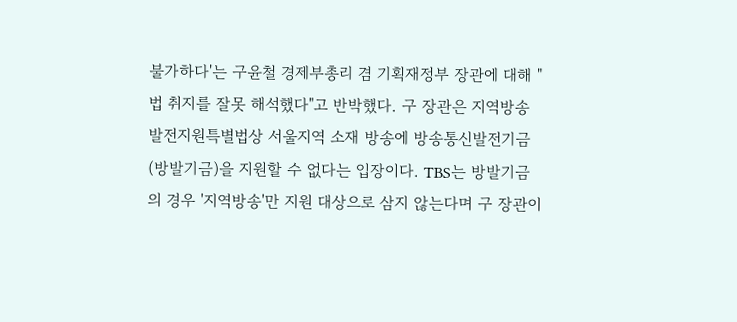불가하다'는 구윤철 경제부총리 겸 기획재정부 장관에 대해 "법 취지를 잘못 해석했다"고 반박했다. 구 장관은 지역방송발전지원특별법상 서울지역 소재 방송에 방송통신발전기금(방발기금)을 지원할 수 없다는 입장이다. TBS는 방발기금의 경우 '지역방송'만 지원 대상으로 삼지 않는다며 구 장관이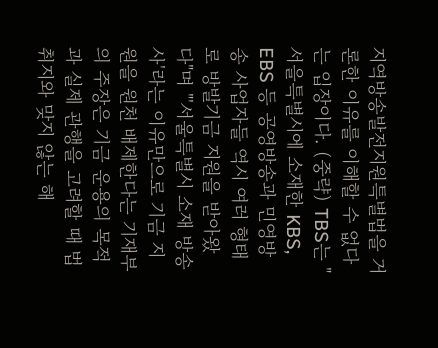지역방송발전지원특별법을 거론한 이유를 이해할 수 없다는 입장이다. (중략) TBS는 "서을특별시에 소재한 KBS, EBS 등 공영방송과 민영방송 사업자들 역시 여러 형태로 방발기금 지원을 받아왔다"며 "'서울특별시 소재 방송사'라는 이유만으로 기금 지원을 원천 배제한다는 기재부의 주장은 기금 운용의 목적과 실제 관행을 고려할 때 법 취지와 맞지 않는 해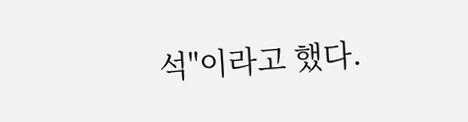석"이라고 했다.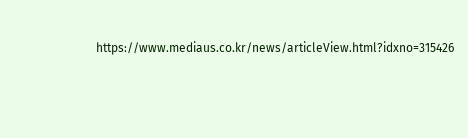https://www.mediaus.co.kr/news/articleView.html?idxno=315426